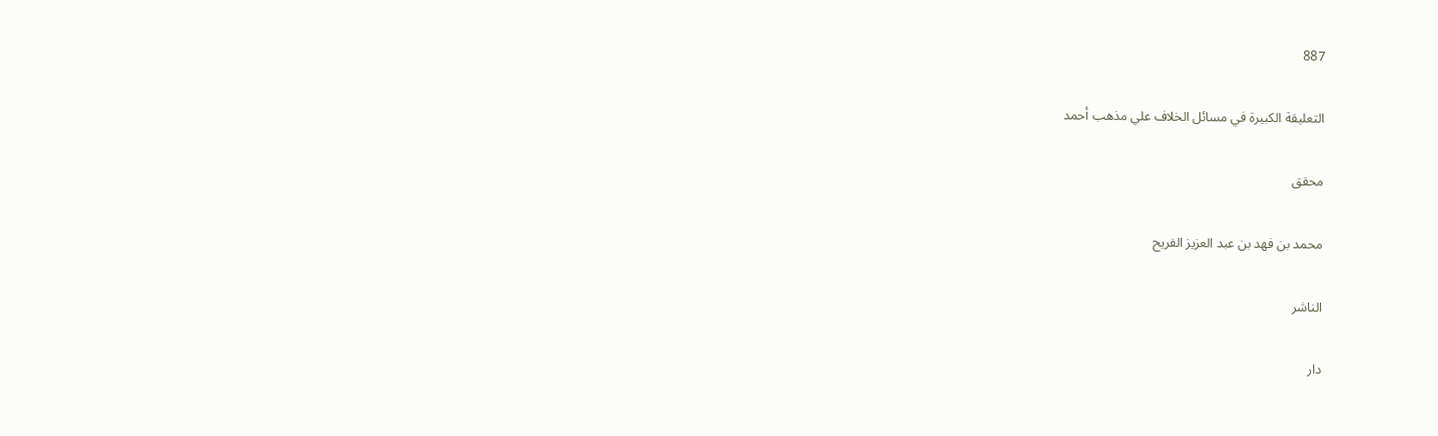887

التعليقة الكبيرة في مسائل الخلاف علي مذهب أحمد

محقق

محمد بن فهد بن عبد العزيز الفريح

الناشر

دار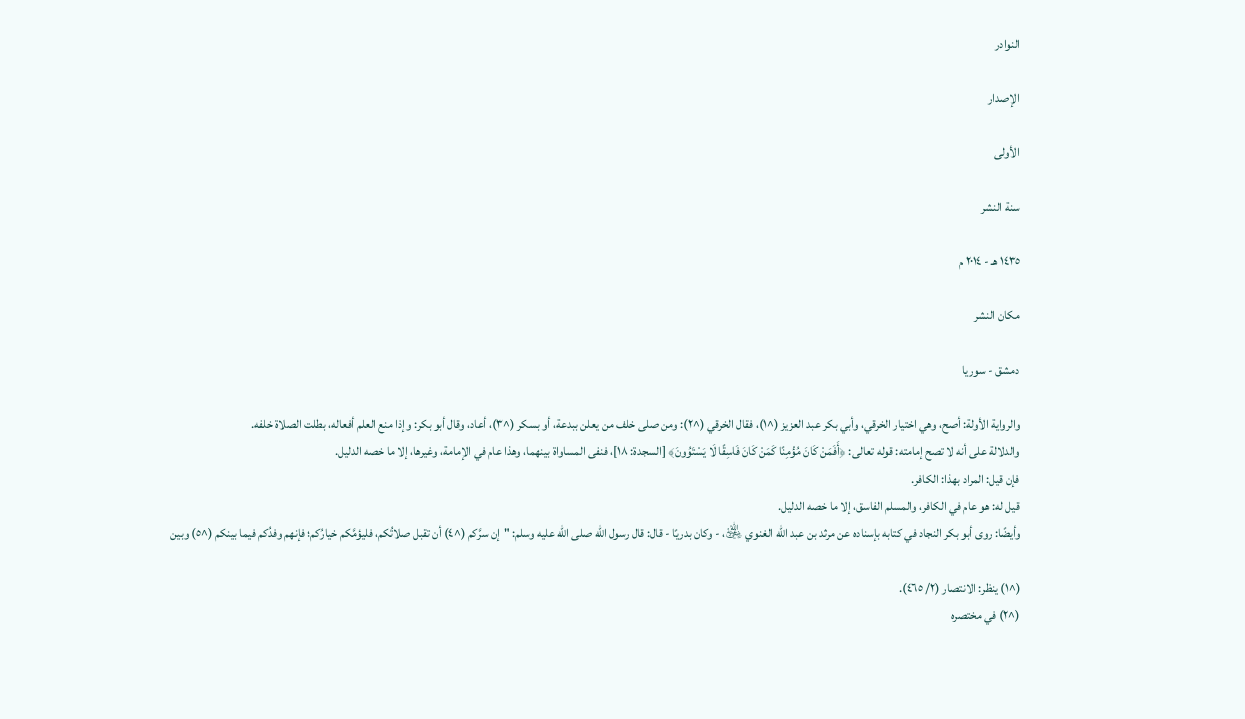النوادر

الإصدار

الأولى

سنة النشر

١٤٣٥ هـ - ٢٠١٤ م

مكان النشر

دمشق - سوريا

والرواية الأولة: أصح، وهي اختيار الخرقي، وأبي بكر عبد العزيز (^١)، فقال الخرقي (^٢): ومن صلى خلف من يعلن ببدعة، أو بسكر (^٣)، أعاد، وقال أبو بكر: وإذا منع العلم أفعاله، بطلت الصلاة خلفه.
والدلالة على أنه لا تصح إمامته: قوله تعالى: ﴿أَفَمَنْ كَانَ مُؤْمِنًا كَمَنْ كَانَ فَاسِقًا لَا يَسْتَوُونَ﴾ [السجدة: ١٨]، فنفى المساواة بينهما، وهذا عام في الإمامة، وغيرها، إلا ما خصه الدليل.
فإن قيل: المراد بهذا: الكافر.
قيل له: هو عام في الكافر، والمسلم الفاسق، إلا ما خصه الدليل.
وأيضًا: روى أبو بكر النجاد في كتابه بإسناده عن مرثد بن عبد الله الغنوي ﵁، - وكان بدريًا - قال: قال رسول الله صلى الله عليه وسلم: "إن سرَّكم (^٤) أن تقبل صلاتُكم، فليؤمَّكم خيارُكم؛ فإنهم وفدُكم فيما بينكم (^٥) وبين

(^١) ينظر: الانتصار (٢/ ٤٦٥).
(^٢) في مختصره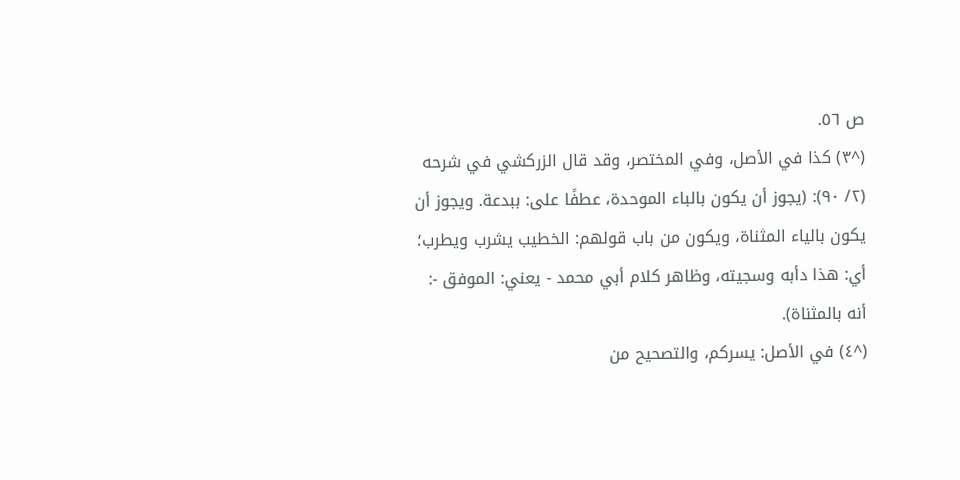ص ٥٦.
(^٣) كذا في الأصل، وفي المختصر، وقد قال الزركشي في شرحه (٢/ ٩٠): (يجوز أن يكون بالباء الموحدة، عطفًا على: ببدعة. ويجوز أن يكون بالياء المثناة، ويكون من باب قولهم: الخطيب يشرب ويطرب؛ أي: هذا دأبه وسجيته، وظاهر كلام أبي محمد - يعني: الموفق -: أنه بالمثناة).
(^٤) في الأصل: يسركم، والتصحيح من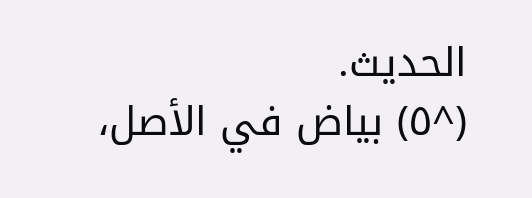الحديث.
(^٥) بياض في الأصل،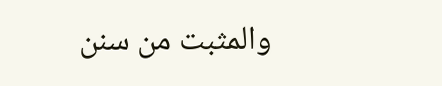والمثبت من سنن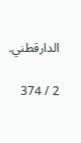الدارقطني.

2 / 374